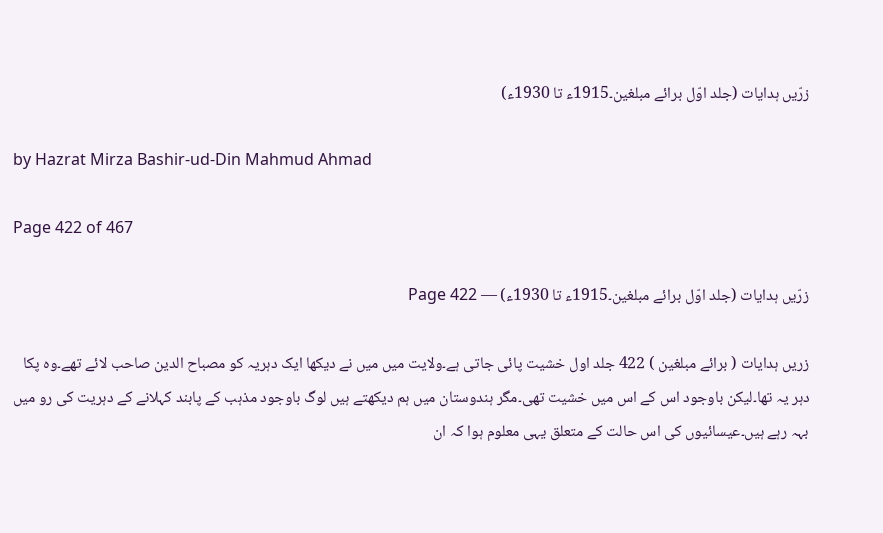زرّیں ہدایات (جلد اوّل برائے مبلغین۔1915ء تا 1930ء)

by Hazrat Mirza Bashir-ud-Din Mahmud Ahmad

Page 422 of 467

زرّیں ہدایات (جلد اوّل برائے مبلغین۔1915ء تا 1930ء) — Page 422

زریں ہدایات ( برائے مبلغین ) 422 جلد اول خشیت پائی جاتی ہے۔ولایت میں میں نے دیکھا ایک دہریہ کو مصباح الدین صاحب لائے تھے۔وہ پکا دہر یہ تھا۔لیکن باوجود اس کے اس میں خشیت تھی۔مگر ہندوستان میں ہم دیکھتے ہیں لوگ باوجود مذہب کے پابند کہلانے کے دہریت کی رو میں بہہ رہے ہیں۔عیسائیوں کی اس حالت کے متعلق یہی معلوم ہوا کہ ان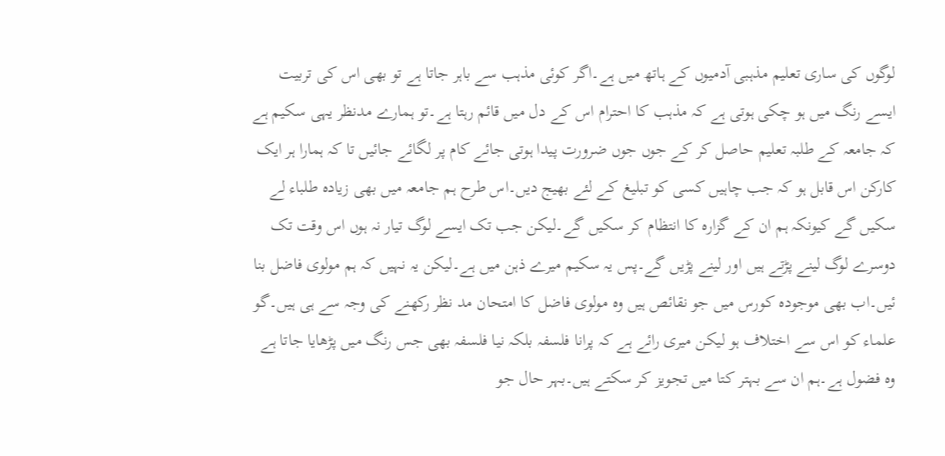لوگوں کی ساری تعلیم مذہبی آدمیوں کے ہاتھ میں ہے۔اگر کوئی مذہب سے باہر جاتا ہے تو بھی اس کی تربیت ایسے رنگ میں ہو چکی ہوتی ہے کہ مذہب کا احترام اس کے دل میں قائم رہتا ہے۔تو ہمارے مدنظر یہی سکیم ہے کہ جامعہ کے طلبہ تعلیم حاصل کر کے جوں جوں ضرورت پیدا ہوتی جائے کام پر لگائے جائیں تا کہ ہمارا ہر ایک کارکن اس قابل ہو کہ جب چاہیں کسی کو تبلیغ کے لئے بھیج دیں۔اس طرح ہم جامعہ میں بھی زیادہ طلباء لے سکیں گے کیونکہ ہم ان کے گزارہ کا انتظام کر سکیں گے۔لیکن جب تک ایسے لوگ تیار نہ ہوں اس وقت تک دوسرے لوگ لینے پڑتے ہیں اور لینے پڑیں گے۔پس یہ سکیم میرے ذہن میں ہے۔لیکن یہ نہیں کہ ہم مولوی فاضل بنا ئیں۔اب بھی موجودہ کورس میں جو نقائص ہیں وہ مولوی فاضل کا امتحان مد نظر رکھنے کی وجہ سے ہی ہیں۔گو علماء کو اس سے اختلاف ہو لیکن میری رائے ہے کہ پرانا فلسفہ بلکہ نیا فلسفہ بھی جس رنگ میں پڑھایا جاتا ہے وہ فضول ہے۔ہم ان سے بہتر کتا میں تجویز کر سکتے ہیں۔بہر حال جو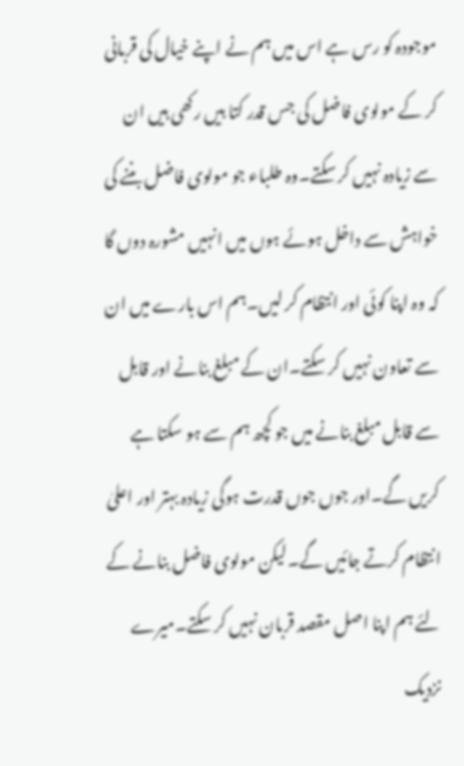موجودہ کو رس ہے اس میں ہم نے اپنے خیال کی قربانی کر کے مولوی فاضل کی جس قدر کتا بیں رکھی ہیں ان سے زیادہ نہیں کر سکتے۔وہ طلباء جو مولوی فاضل بننے کی خواہش سے داخل ہوئے ہوں میں انہیں مشورہ دوں گا کہ وہ اپنا کوئی اور انتظام کر لیں۔ہم اس بارے میں ان سے تعاون نہیں کر سکتے۔ان کے مبلغ بنانے اور قابل سے قابل مبلغ بنانے میں جو کچھ ہم سے ہو سکتا ہے کریں گے۔اور جوں جوں قدرت ہوگی زیادہ بہتر اور اعلیٰ انتظام کرتے جائیں گے۔لیکن مولوی فاضل بنانے کے لئے ہم اپنا اصل مقصد قربان نہیں کر سکتے۔میرے نزدیک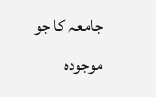جامعہ کا جو موجودہ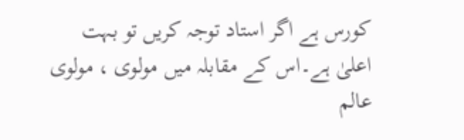کورس ہے اگر استاد توجہ کریں تو بہت اعلیٰ ہے۔اس کے مقابلہ میں مولوی ، مولوی عالم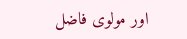اور مولوی فاضل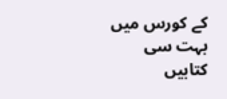کے کورس میں بہت سی کتابیں